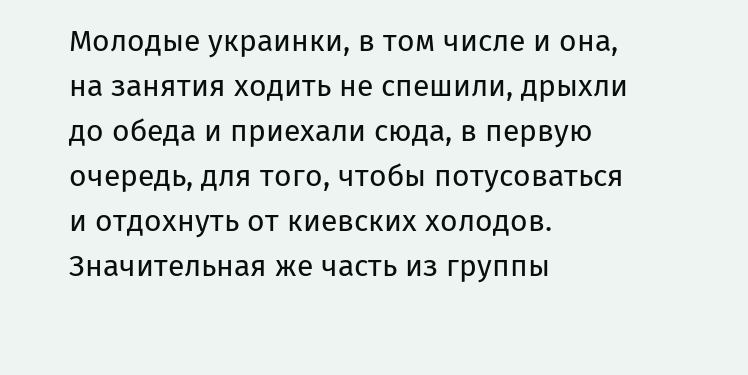Молодые украинки, в том числе и она, на занятия ходить не спешили, дрыхли до обеда и приехали сюда, в первую очередь, для того, чтобы потусоваться и отдохнуть от киевских холодов. Значительная же часть из группы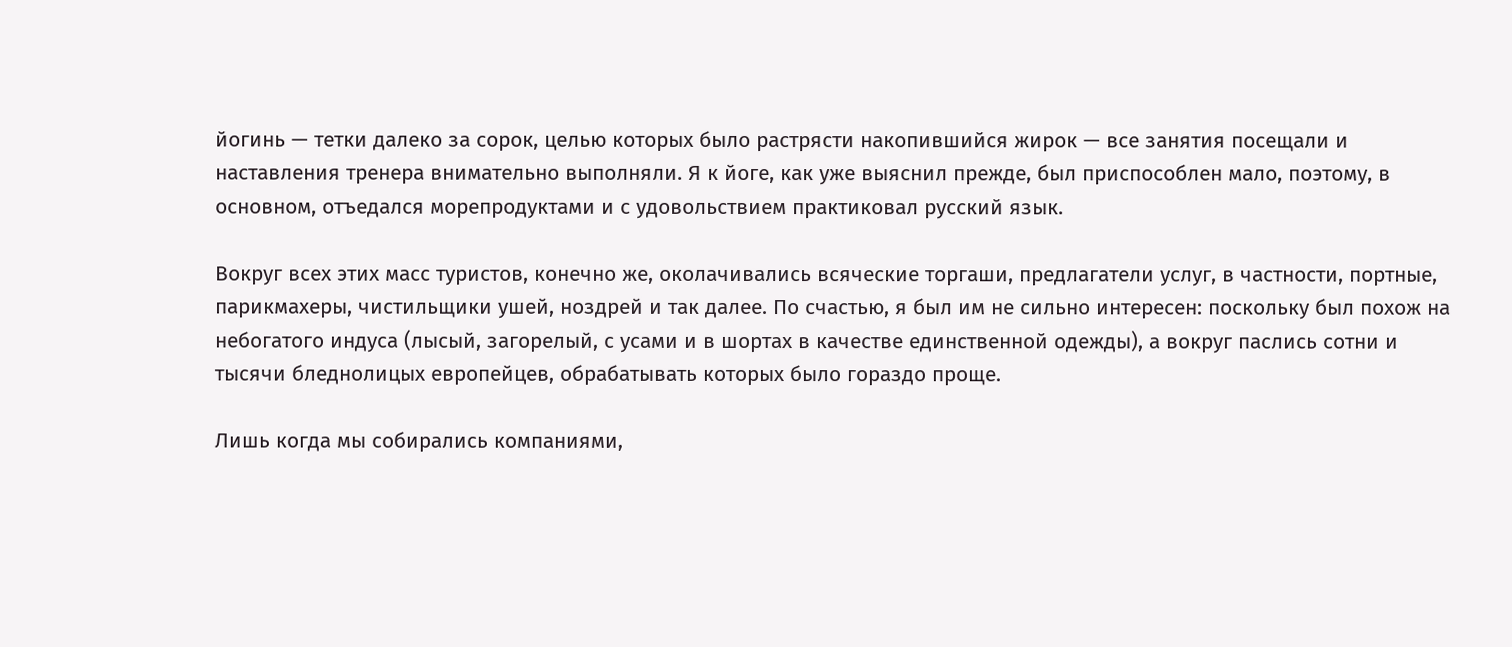йогинь — тетки далеко за сорок, целью которых было растрясти накопившийся жирок — все занятия посещали и наставления тренера внимательно выполняли. Я к йоге, как уже выяснил прежде, был приспособлен мало, поэтому, в основном, отъедался морепродуктами и с удовольствием практиковал русский язык.

Вокруг всех этих масс туристов, конечно же, околачивались всяческие торгаши, предлагатели услуг, в частности, портные, парикмахеры, чистильщики ушей, ноздрей и так далее. По счастью, я был им не сильно интересен: поскольку был похож на небогатого индуса (лысый, загорелый, с усами и в шортах в качестве единственной одежды), а вокруг паслись сотни и тысячи бледнолицых европейцев, обрабатывать которых было гораздо проще.

Лишь когда мы собирались компаниями,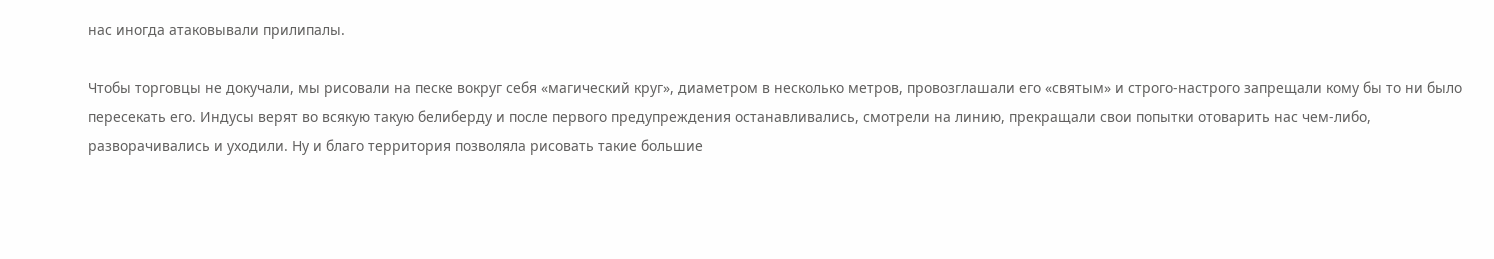нас иногда атаковывали прилипалы.

Чтобы торговцы не докучали, мы рисовали на песке вокруг себя «магический круг», диаметром в несколько метров, провозглашали его «святым» и строго-настрого запрещали кому бы то ни было пересекать его. Индусы верят во всякую такую белиберду и после первого предупреждения останавливались, смотрели на линию, прекращали свои попытки отоварить нас чем-либо, разворачивались и уходили. Ну и благо территория позволяла рисовать такие большие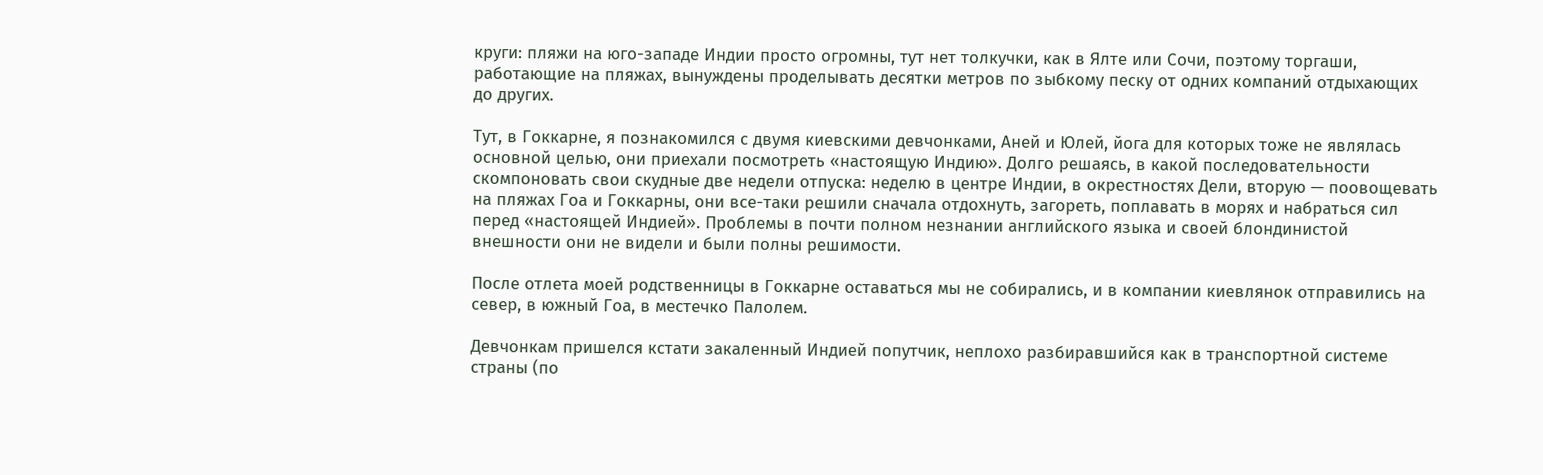круги: пляжи на юго-западе Индии просто огромны, тут нет толкучки, как в Ялте или Сочи, поэтому торгаши, работающие на пляжах, вынуждены проделывать десятки метров по зыбкому песку от одних компаний отдыхающих до других.

Тут, в Гоккарне, я познакомился с двумя киевскими девчонками, Аней и Юлей, йога для которых тоже не являлась основной целью, они приехали посмотреть «настоящую Индию». Долго решаясь, в какой последовательности скомпоновать свои скудные две недели отпуска: неделю в центре Индии, в окрестностях Дели, вторую — поовощевать на пляжах Гоа и Гоккарны, они все-таки решили сначала отдохнуть, загореть, поплавать в морях и набраться сил перед «настоящей Индией». Проблемы в почти полном незнании английского языка и своей блондинистой внешности они не видели и были полны решимости.

После отлета моей родственницы в Гоккарне оставаться мы не собирались, и в компании киевлянок отправились на север, в южный Гоа, в местечко Палолем.

Девчонкам пришелся кстати закаленный Индией попутчик, неплохо разбиравшийся как в транспортной системе страны (по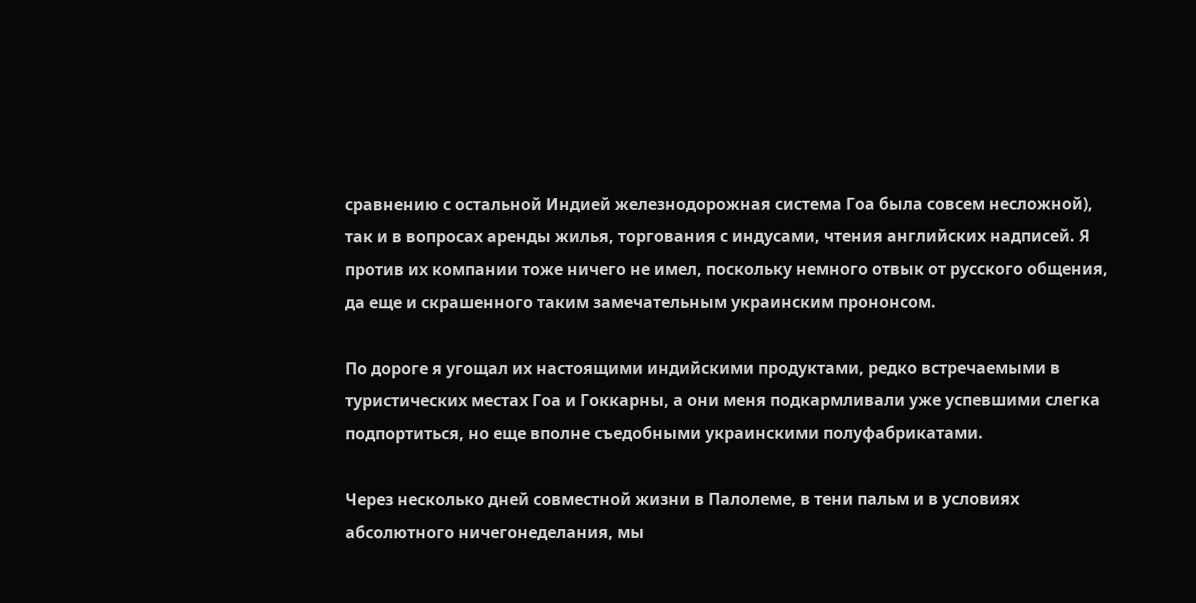сравнению с остальной Индией железнодорожная система Гоа была совсем несложной), так и в вопросах аренды жилья, торгования с индусами, чтения английских надписей. Я против их компании тоже ничего не имел, поскольку немного отвык от русского общения, да еще и скрашенного таким замечательным украинским прононсом.

По дороге я угощал их настоящими индийскими продуктами, редко встречаемыми в туристических местах Гоа и Гоккарны, а они меня подкармливали уже успевшими слегка подпортиться, но еще вполне съедобными украинскими полуфабрикатами.

Через несколько дней совместной жизни в Палолеме, в тени пальм и в условиях абсолютного ничегонеделания, мы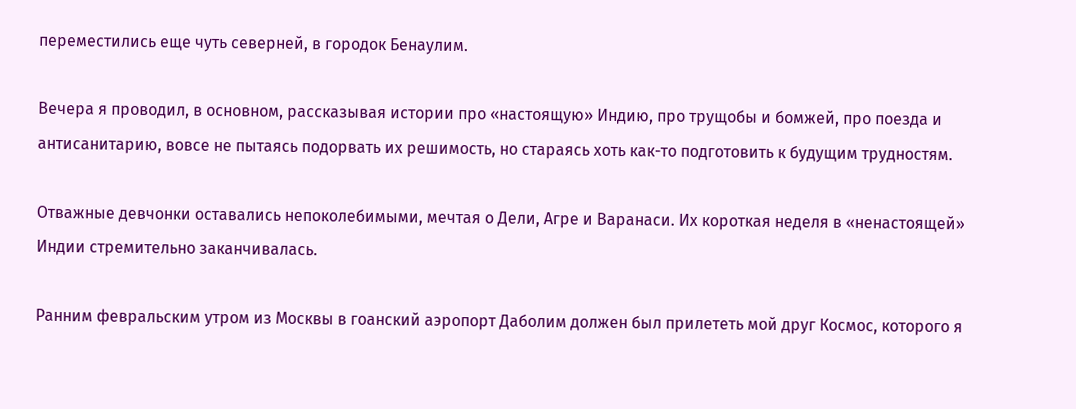переместились еще чуть северней, в городок Бенаулим.

Вечера я проводил, в основном, рассказывая истории про «настоящую» Индию, про трущобы и бомжей, про поезда и антисанитарию, вовсе не пытаясь подорвать их решимость, но стараясь хоть как-то подготовить к будущим трудностям.

Отважные девчонки оставались непоколебимыми, мечтая о Дели, Агре и Варанаси. Их короткая неделя в «ненастоящей» Индии стремительно заканчивалась.

Ранним февральским утром из Москвы в гоанский аэропорт Даболим должен был прилететь мой друг Космос, которого я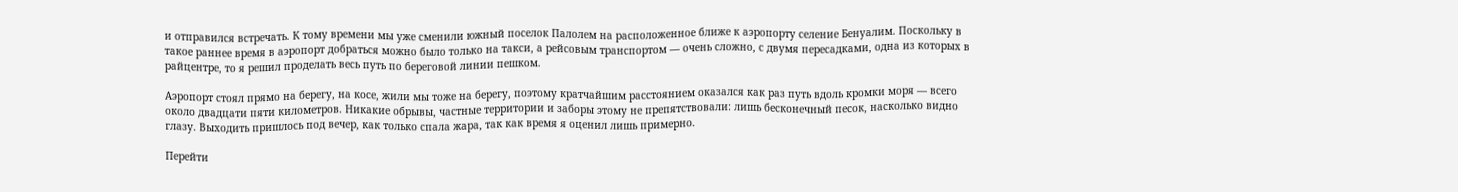и отправился встречать. К тому времени мы уже сменили южный поселок Палолем на расположенное ближе к аэропорту селение Бенуалим. Поскольку в такое раннее время в аэропорт добраться можно было только на такси, а рейсовым транспортом — очень сложно, с двумя пересадками, одна из которых в райцентре, то я решил проделать весь путь по береговой линии пешком.

Аэропорт стоял прямо на берегу, на косе, жили мы тоже на берегу, поэтому кратчайшим расстоянием оказался как раз путь вдоль кромки моря — всего около двадцати пяти километров. Никакие обрывы, частные территории и заборы этому не препятствовали: лишь бесконечный песок, насколько видно глазу. Выходить пришлось под вечер, как только спала жара, так как время я оценил лишь примерно.

Перейти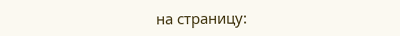на страницу: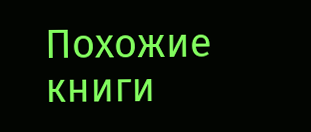Похожие книги